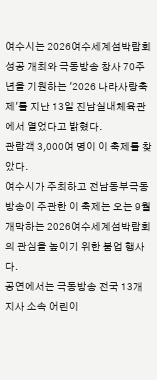여수시는 2026여수세계섬박람회 성공 개최와 극동방송 창사 70주년을 기원하는 '2026 나라사랑축제'를 지난 13일 진남실내체육관에서 열었다고 밝혔다.
관람객 3,000여 명이 이 축제를 찾았다.
여수시가 주최하고 전남동부극동방송이 주관한 이 축제는 오는 9월 개막하는 2026여수세계섬박람회의 관심을 높이기 위한 붐업 행사다.
공연에서는 극동방송 전국 13개 지사 소속 어린이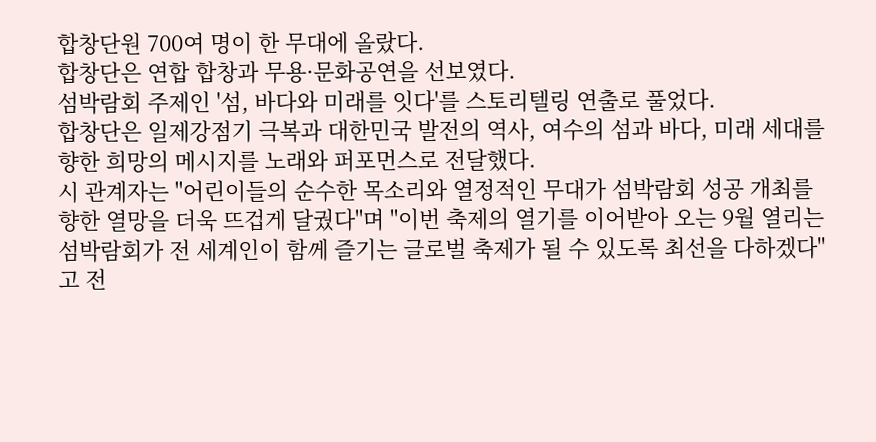합창단원 700여 명이 한 무대에 올랐다.
합창단은 연합 합창과 무용·문화공연을 선보였다.
섬박람회 주제인 '섬, 바다와 미래를 잇다'를 스토리텔링 연출로 풀었다.
합창단은 일제강점기 극복과 대한민국 발전의 역사, 여수의 섬과 바다, 미래 세대를 향한 희망의 메시지를 노래와 퍼포먼스로 전달했다.
시 관계자는 "어린이들의 순수한 목소리와 열정적인 무대가 섬박람회 성공 개최를 향한 열망을 더욱 뜨겁게 달궜다"며 "이번 축제의 열기를 이어받아 오는 9월 열리는 섬박람회가 전 세계인이 함께 즐기는 글로벌 축제가 될 수 있도록 최선을 다하겠다"고 전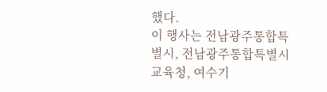했다.
이 행사는 전남광주통합특별시, 전남광주통합특별시교육청, 여수기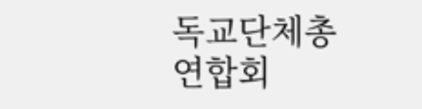독교단체총연합회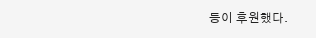등이 후원했다.